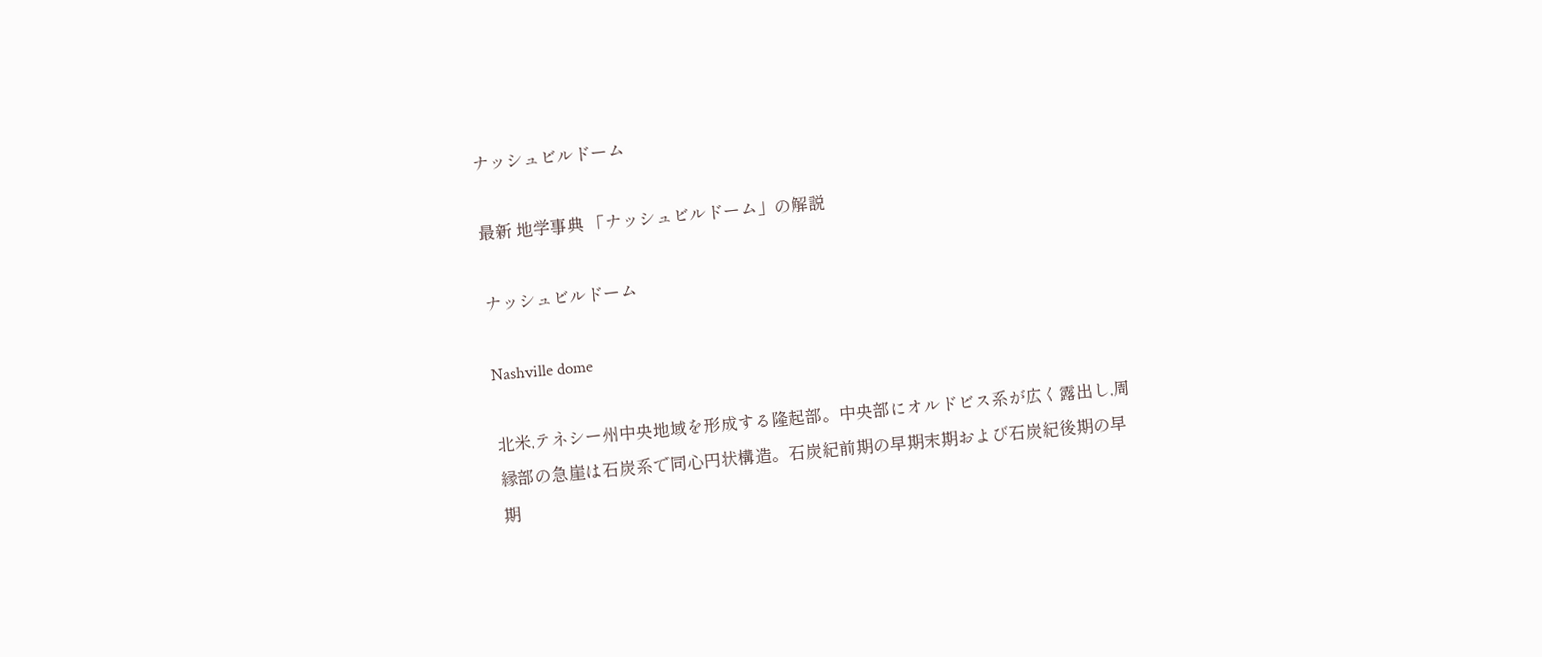ナッシュビルドーム

最新 地学事典 「ナッシュビルドーム」の解説

ナッシュビルドーム

Nashville dome

北米,テネシー州中央地域を形成する隆起部。中央部にオルドビス系が広く露出し,周縁部の急崖は石炭系で同心円状構造。石炭紀前期の早期末期および石炭紀後期の早期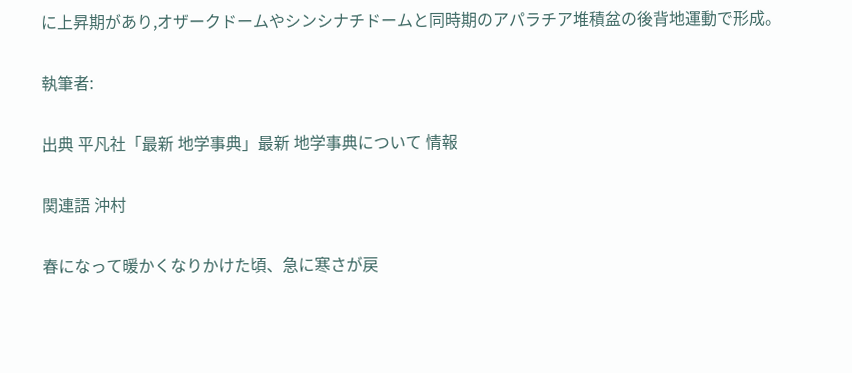に上昇期があり,オザークドームやシンシナチドームと同時期のアパラチア堆積盆の後背地運動で形成。

執筆者:

出典 平凡社「最新 地学事典」最新 地学事典について 情報

関連語 沖村

春になって暖かくなりかけた頃、急に寒さが戻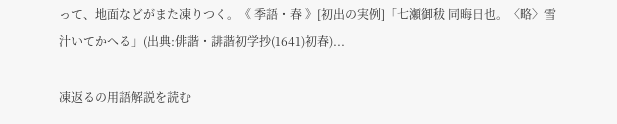って、地面などがまた凍りつく。《 季語・春 》[初出の実例]「七瀬御秡 同晦日也。〈略〉雪汁いてかへる」(出典:俳諧・誹諧初学抄(1641)初春)...

凍返るの用語解説を読む